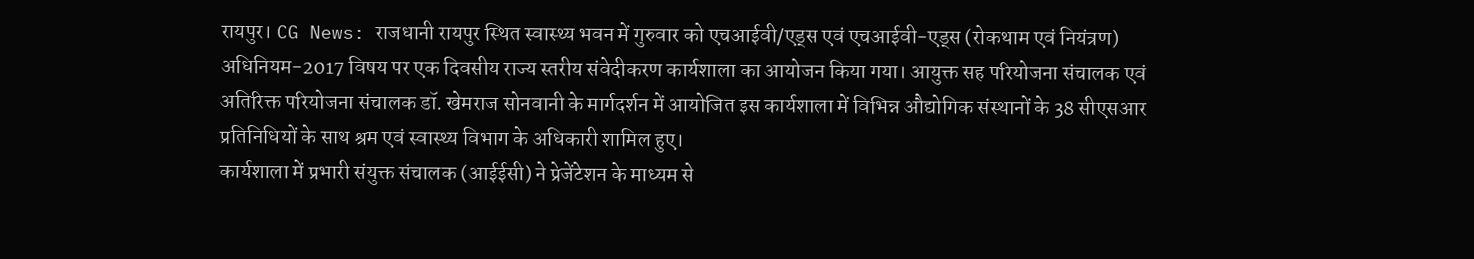रायपुर। CG News: राजधानी रायपुर स्थित स्वास्थ्य भवन में गुरुवार को एचआईवी/एड्स एवं एचआईवी-एड्स (रोकथाम एवं नियंत्रण) अधिनियम-2017 विषय पर एक दिवसीय राज्य स्तरीय संवेदीकरण कार्यशाला का आयोजन किया गया। आयुक्त सह परियोजना संचालक एवं अतिरिक्त परियोजना संचालक डॉ. खेमराज सोनवानी के मार्गदर्शन में आयोजित इस कार्यशाला में विभिन्न औद्योगिक संस्थानों के 38 सीएसआर प्रतिनिधियों के साथ श्रम एवं स्वास्थ्य विभाग के अधिकारी शामिल हुए।
कार्यशाला में प्रभारी संयुक्त संचालक (आईईसी) ने प्रेजेंटेशन के माध्यम से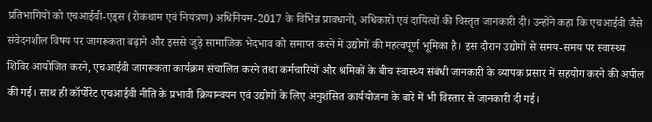प्रतिभागियों को एचआईवी-एड्स (रोकथाम एवं नियंत्रण) अधिनियम-2017 के विभिन्न प्रावधानों, अधिकारों एवं दायित्वों की विस्तृत जानकारी दी। उन्होंने कहा कि एचआईवी जैसे संवेदनशील विषय पर जागरूकता बढ़ाने और इससे जुड़े सामाजिक भेदभाव को समाप्त करने में उद्योगों की महत्वपूर्ण भूमिका है। इस दौरान उद्योगों से समय-समय पर स्वास्थ्य शिविर आयोजित करने, एचआईवी जागरूकता कार्यक्रम संचालित करने तथा कर्मचारियों और श्रमिकों के बीच स्वास्थ्य संबंधी जानकारी के व्यापक प्रसार में सहयोग करने की अपील की गई। साथ ही कॉर्पोरेट एचआईवी नीति के प्रभावी क्रियान्वयन एवं उद्योगों के लिए अनुशंसित कार्ययोजना के बारे में भी विस्तार से जानकारी दी गई।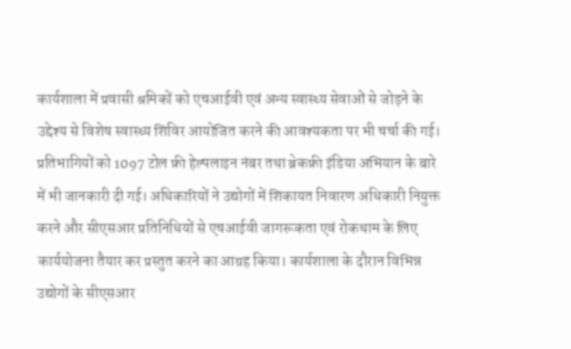कार्यशाला में प्रवासी श्रमिकों को एचआईवी एवं अन्य स्वास्थ्य सेवाओं से जोड़ने के उद्देश्य से विशेष स्वास्थ्य शिविर आयोजित करने की आवश्यकता पर भी चर्चा की गई। प्रतिभागियों को 1097 टोल फ्री हेल्पलाइन नंबर तथा ब्रेकफ्री इंडिया अभियान के बारे में भी जानकारी दी गई। अधिकारियों ने उद्योगों में शिकायत निवारण अधिकारी नियुक्त करने और सीएसआर प्रतिनिधियों से एचआईवी जागरूकता एवं रोकथाम के लिए कार्ययोजना तैयार कर प्रस्तुत करने का आग्रह किया। कार्यशाला के दौरान विभिन्न उद्योगों के सीएसआर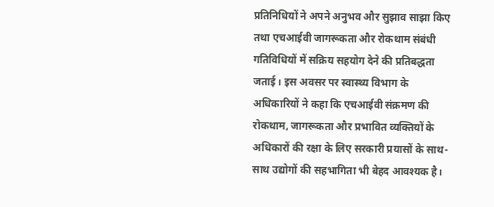प्रतिनिधियों ने अपने अनुभव और सुझाव साझा किए तथा एचआईवी जागरूकता और रोकथाम संबंधी गतिविधियों में सक्रिय सहयोग देने की प्रतिबद्धता जताई। इस अवसर पर स्वास्थ्य विभाग के अधिकारियों ने कहा कि एचआईवी संक्रमण की रोकथाम, जागरूकता और प्रभावित व्यक्तियों के अधिकारों की रक्षा के लिए सरकारी प्रयासों के साथ-साथ उद्योगों की सहभागिता भी बेहद आवश्यक है।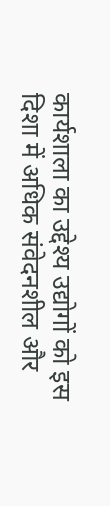कार्यशाला का उद्देश्य उद्योगों को इस दिशा में अधिक संवेदनशील और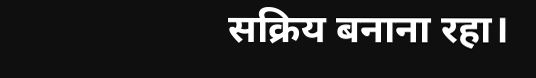सक्रिय बनाना रहा।